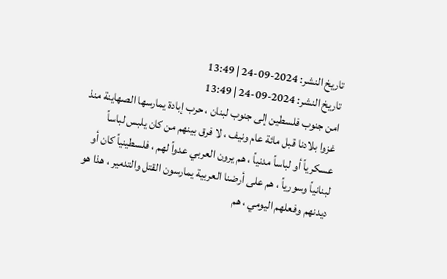تاريخ النشر: 2024-09-24 | 13:49
تاريخ النشر: 2024-09-24 | 13:49
امن جنوب فلسطين إلى جنوب لبنان ، حرب إبادة يمارسها الصهاينة منذ غزوا بلادنا قبل مائة عام ونيف ، لا فرق بينهم من كان يلبس لباساً عسكرياً أو لباساً مدنياً ، هم يرون العربي عدواً لهم ، فلسطينياً كان أو لبنانياً وسورياً ، هم على أرضنا العربية يمارسون القتل والتدمير ، هذا هو ديدنهم وفعلهم اليومي ، هم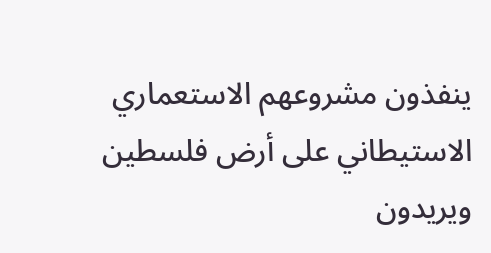ينفذون مشروعهم الاستعماري الاستيطاني على أرض فلسطين ويريدون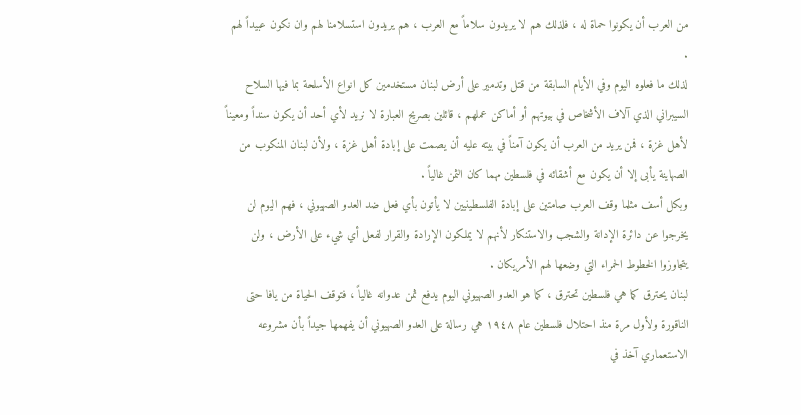من العرب أن يكونوا حماة له ، فلذلك هم لا يريدون سلاماً مع العرب ، هم يريدون استسلامنا لهم وان نكون عبيداً لهم .
لذلك ما فعلوه اليوم وفي الأيام السابقة من قتل وتدمير على أرض لبنان مستخدمين كل انواع الأسلحة بما فيها السلاح السيبراني الذي آلاف الأشخاص في بيوتهم أو أماكن عملهم ، قائلين بصريح العبارة لا نريد لأي أحد أن يكون سنداً ومعيناً لأهل غزة ، فمن يريد من العرب أن يكون آمناً في بيته عليه أن يصمت على إبادة أهل غزة ، ولأن لبنان المنكوب من الصهاينة يأبى إلا أن يكون مع أشقائه في فلسطين مهما كان الثمن غالياً .
وبكل أسف مثلما وقف العرب صامتين على إبادة الفلسطينيين لا يأتون بأي فعل ضد العدو الصهيوني ، فهم اليوم لن يخرجوا عن دائرة الإدانة والشجب والاستنكار لأنهم لا يملكون الإرادة والقرار لفعل أي شيء على الأرض ، ولن يتجاوزوا الخطوط الحمراء التي وضعها لهم الأمريكان .
لبنان يحترق كما هي فلسطين تحترق ، كما هو العدو الصهيوني اليوم يدفع ثمن عدوانه غالياً ، فتوقف الحياة من يافا حتى الناقورة ولأول مرة منذ احتلال فلسطين عام ١٩٤٨ هي رسالة على العدو الصهيوني أن يفهمها جيداً بأن مشروعه الاستعماري آخذ في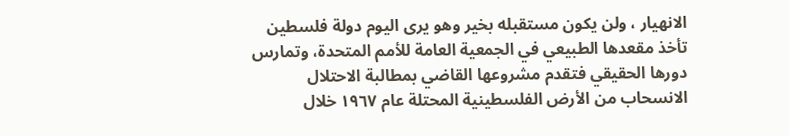الانهيار ، ولن يكون مستقبله بخير وهو يرى اليوم دولة فلسطين تأخذ مقعدها الطبيعي في الجمعية العامة للأمم المتحدة، وتمارس دورها الحقيقي فتقدم مشروعها القاضي بمطالبة الاحتلال الانسحاب من الأرض الفلسطينية المحتلة عام ١٩٦٧ خلال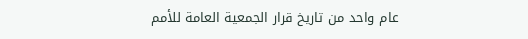عام واحد من تاريخ قرار الجمعية العامة للأمم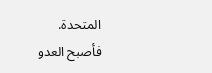المتحدة.
فأصبح العدو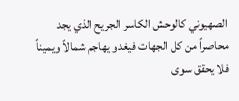الصهيوني كالوحش الكاسر الجريح الذي يجد محاصراً من كل الجهات فيغدو يهاجم شمالاً ويميناً فلا يحقق سوى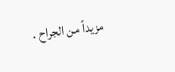مزيداً من الجراح .